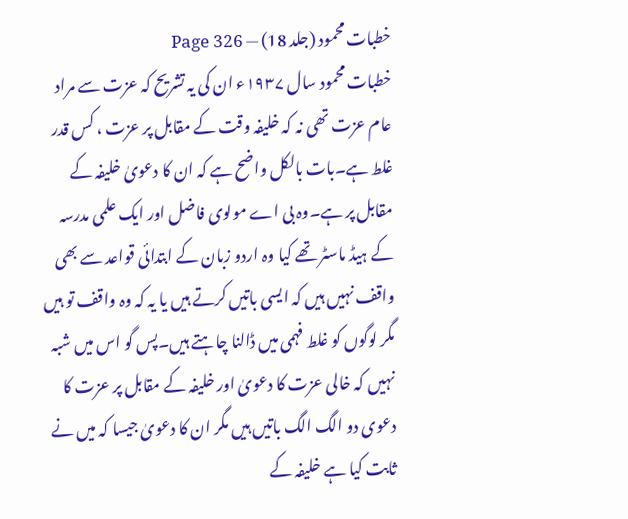خطبات محمود (جلد 18) — Page 326
خطبات محمود سال ۱۹۳۷ء ان کی یہ تشریح کہ عزت سے مراد عام عزت تھی نہ کہ خلیفہ وقت کے مقابل پر عزت ، کس قدر غلط ہے۔بات بالکل واضح ہے کہ ان کا دعویٰ خلیفہ کے مقابل پر ہے۔وہ بی اے مولوی فاضل اور ایک علمی مدرسہ کے ہیڈ ماسٹر تھے کیا وہ اردو زبان کے ابتدائی قواعد سے بھی واقف نہیں ہیں کہ ایسی باتیں کرتے ہیں یا یہ کہ وہ واقف تو ہیں مگر لوگوں کو غلط فہمی میں ڈالنا چاہتے ہیں۔پس گو اس میں شبہ نہیں کہ خالی عزت کا دعویٰ اور خلیفہ کے مقابل پر عزت کا دعوی دو الگ الگ باتیں ہیں مگر ان کا دعویٰ جیسا کہ میں نے ثابت کیا ہے خلیفہ کے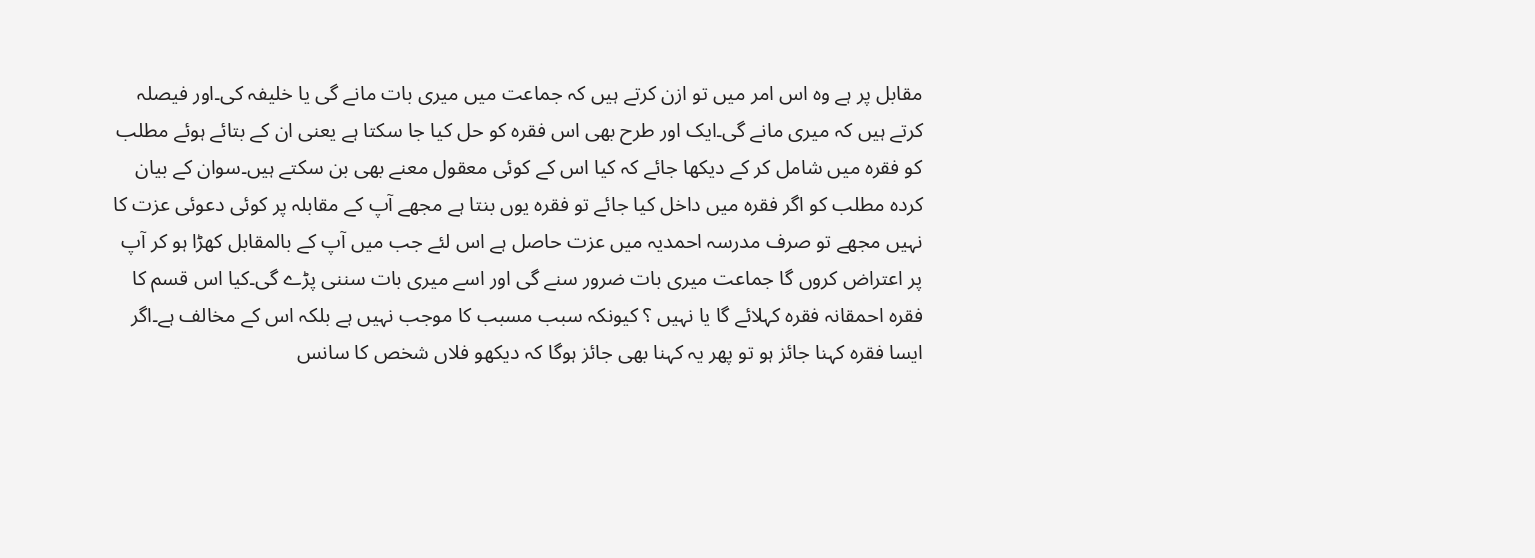مقابل پر ہے وہ اس امر میں تو ازن کرتے ہیں کہ جماعت میں میری بات مانے گی یا خلیفہ کی۔اور فیصلہ کرتے ہیں کہ میری مانے گی۔ایک اور طرح بھی اس فقرہ کو حل کیا جا سکتا ہے یعنی ان کے بتائے ہوئے مطلب کو فقرہ میں شامل کر کے دیکھا جائے کہ کیا اس کے کوئی معقول معنے بھی بن سکتے ہیں۔سوان کے بیان کردہ مطلب کو اگر فقرہ میں داخل کیا جائے تو فقرہ یوں بنتا ہے مجھے آپ کے مقابلہ پر کوئی دعوئی عزت کا نہیں مجھے تو صرف مدرسہ احمدیہ میں عزت حاصل ہے اس لئے جب میں آپ کے بالمقابل کھڑا ہو کر آپ پر اعتراض کروں گا جماعت میری بات ضرور سنے گی اور اسے میری بات سننی پڑے گی۔کیا اس قسم کا فقرہ احمقانہ فقرہ کہلائے گا یا نہیں ؟ کیونکہ سبب مسبب کا موجب نہیں ہے بلکہ اس کے مخالف ہے۔اگر ایسا فقرہ کہنا جائز ہو تو پھر یہ کہنا بھی جائز ہوگا کہ دیکھو فلاں شخص کا سانس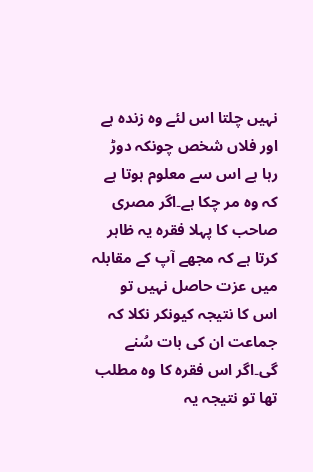نہیں چلتا اس لئے وہ زندہ ہے اور فلاں شخص چونکہ دوڑ رہا ہے اس سے معلوم ہوتا ہے کہ وہ مر چکا ہے۔اگر مصری صاحب کا پہلا فقرہ یہ ظاہر کرتا ہے کہ مجھے آپ کے مقابلہ میں عزت حاصل نہیں تو اس کا نتیجہ کیونکر نکلا کہ جماعت ان کی بات سُنے گی۔اگر اس فقرہ کا وہ مطلب تھا تو نتیجہ یہ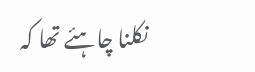نکلنا چاہئے تھا کہ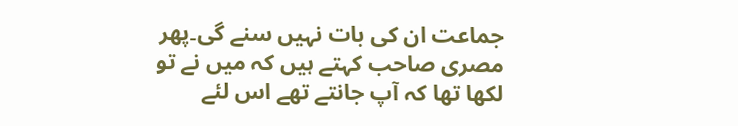جماعت ان کی بات نہیں سنے گی۔پھر مصری صاحب کہتے ہیں کہ میں نے تو لکھا تھا کہ آپ جانتے تھے اس لئے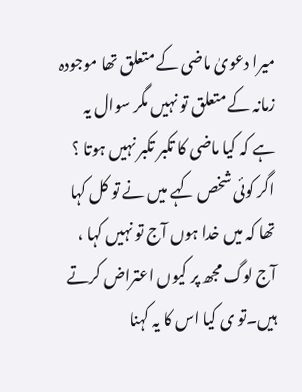میرا دعویٰ ماضی کے متعلق تھا موجودہ زمانہ کے متعلق تو نہیں مگر سوال یہ ہے کہ کیا ماضی کا تکبر تکبر نہیں ہوتا ؟ اگر کوئی شخص کہے میں نے تو کل کہا تھا کہ میں خدا ہوں آج تو نہیں کہا ، آج لوگ مجھ پر کیوں اعتراض کرتے ہیں۔تو ی کیا اس کا یہ کہنا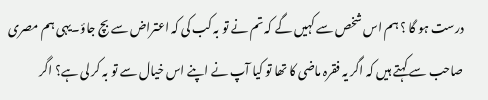درست ہو گا ؟ ہم اس شخص سے کہیں گے کہ تم نے تو بہ کب کی کہ اعتراض سے بچ جاؤ۔یہی ہم مصری صاحب سے کہتے ہیں کہ اگر یہ فقرہ ماضی کا تھا تو کیا آپ نے اپنے اس خیال سے تو بہ کر لی ہے؟ اگر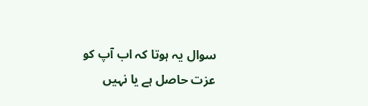سوال یہ ہوتا کہ اب آپ کو عزت حاصل ہے یا نہیں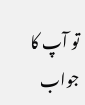تو آپ کا جواب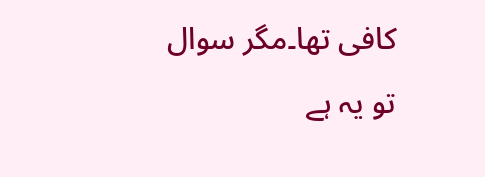کافی تھا۔مگر سوال تو یہ ہے